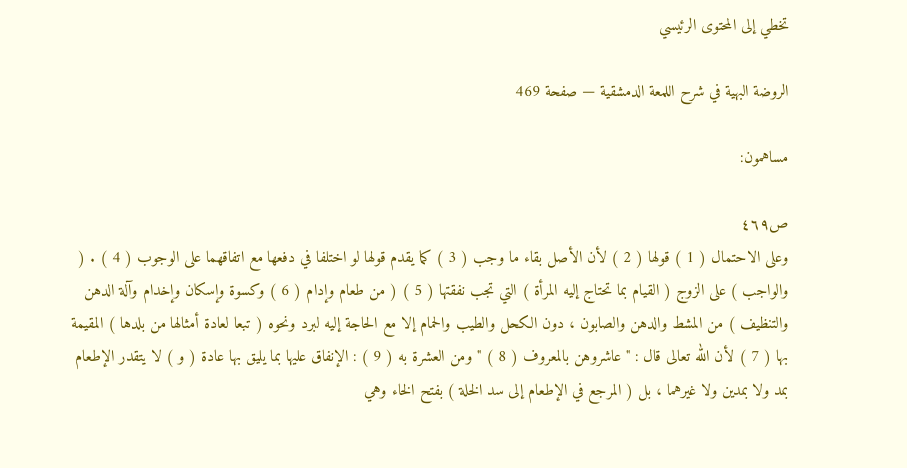تخطي إلى المحتوى الرئيسي

الروضة البهية في شرح اللمعة الدمشقية — صفحة 469

مساهمون:

ص٤٦٩
وعلى الاحتمال ( 1 ) قولها ( 2 ) لأن الأصل بقاء ما وجب ( 3 ) كما يقدم قولها لو اختلفا في دفعها مع اتفاقهما على الوجوب ( 4 ) . ( والواجب ) على الزوج ( القيام بما تحتاج إليه المرأة ) التي تجب نفقتها ( 5 ) ( من طعام وإدام ( 6 ) وكسوة وإسكان وإخدام وآلة الدهن والتنظيف ) من المشط والدهن والصابون ، دون الكحل والطيب والحمام إلا مع الحاجة إليه لبرد ونحوه ( تبعا لعادة أمثالها من بلدها ) المقيمة بها ( 7 ) لأن الله تعالى قال : " عاشروهن بالمعروف ( 8 ) " ومن العشرة به ( 9 ) : الإنفاق عليها بما يليق بها عادة ( و ) لا يتقدر الإطعام بمد ولا بمدين ولا غيرهما ، بل ( المرجع في الإطعام إلى سد الخلة ) بفتح الخاء وهي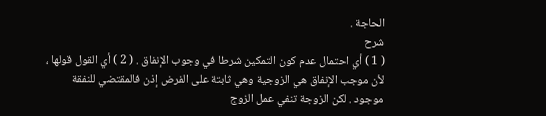الحاجة .
شرح
( 1 ) أي احتمال عدم كون التمكين شرطا في وجوب الإنفاق . ( 2 ) أي القول قولها ، لأن موجب الإنفاق هي الزوجية وهي ثابتة على الفرض إذن فالمقتضي للنفقة موجود . لكن الزوجة تنفي عمل الزوج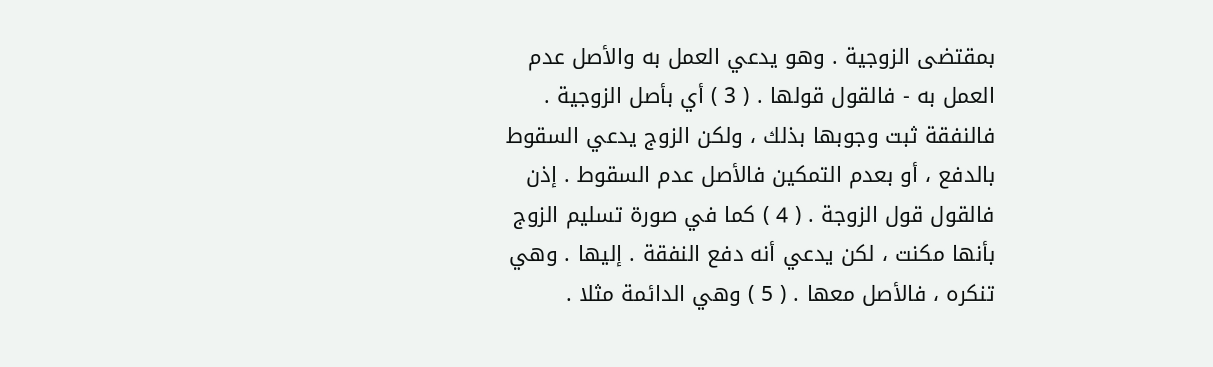بمقتضى الزوجية . وهو يدعي العمل به والأصل عدم العمل به - فالقول قولها . ( 3 ) أي بأصل الزوجية . فالنفقة ثبت وجوبها بذلك ، ولكن الزوج يدعي السقوط بالدفع ، أو بعدم التمكين فالأصل عدم السقوط . إذن فالقول قول الزوجة . ( 4 ) كما في صورة تسليم الزوج بأنها مكنت ، لكن يدعي أنه دفع النفقة . إليها . وهي تنكره ، فالأصل معها . ( 5 ) وهي الدائمة مثلا .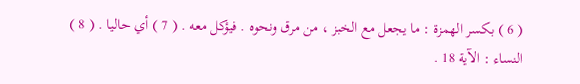( 6 ) بكسر الهمزة : ما يجعل مع الخبز ، من مرق ونحوه . فيؤكل معه . ( 7 ) أي حاليا . ( 8 ) النساء : الآية 18 .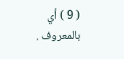( 9 ) أي بالمعروف .